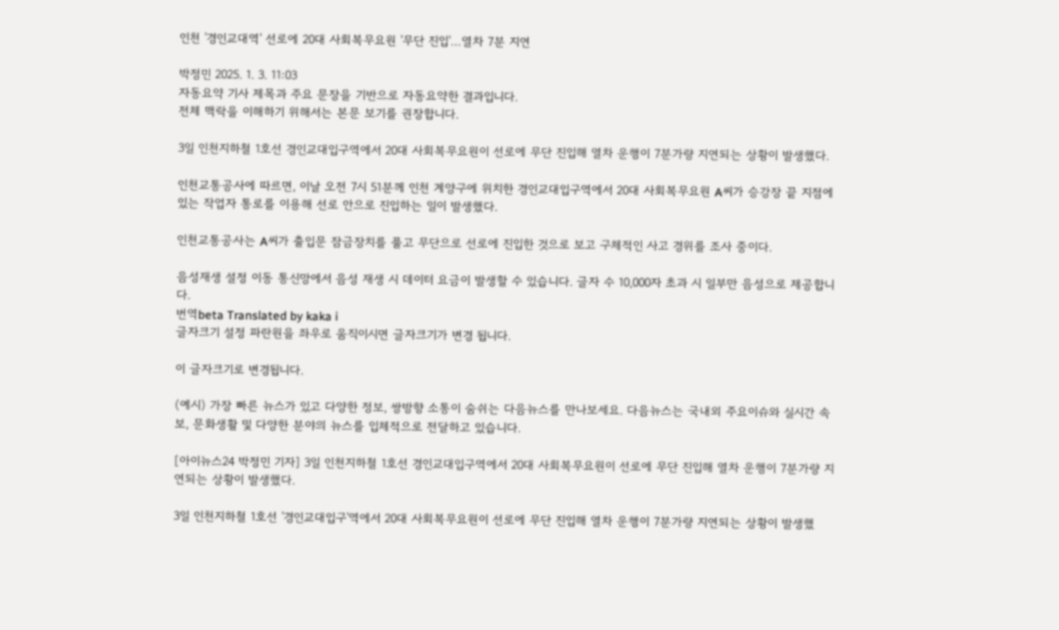인천 '경인교대역' 선로에 20대 사회복무요원 '무단 진입'…열차 7분 지연

박정민 2025. 1. 3. 11:03
자동요약 기사 제목과 주요 문장을 기반으로 자동요약한 결과입니다.
전체 맥락을 이해하기 위해서는 본문 보기를 권장합니다.

3일 인천지하철 1호선 경인교대입구역에서 20대 사회복무요원이 선로에 무단 진입해 열차 운행이 7분가량 지연되는 상황이 발생했다.

인천교통공사에 따르면, 이날 오전 7시 51분께 인천 계양구에 위치한 경인교대입구역에서 20대 사회복무요원 A씨가 승강장 끝 지점에 있는 작업자 통로를 이용해 선로 안으로 진입하는 일이 발생했다.

인천교통공사는 A씨가 출입문 잠금장치를 풀고 무단으로 선로에 진입한 것으로 보고 구체적인 사고 경위를 조사 중이다.

음성재생 설정 이동 통신망에서 음성 재생 시 데이터 요금이 발생할 수 있습니다. 글자 수 10,000자 초과 시 일부만 음성으로 제공합니다.
번역beta Translated by kaka i
글자크기 설정 파란원을 좌우로 움직이시면 글자크기가 변경 됩니다.

이 글자크기로 변경됩니다.

(예시) 가장 빠른 뉴스가 있고 다양한 정보, 쌍방향 소통이 숨쉬는 다음뉴스를 만나보세요. 다음뉴스는 국내외 주요이슈와 실시간 속보, 문화생활 및 다양한 분야의 뉴스를 입체적으로 전달하고 있습니다.

[아이뉴스24 박정민 기자] 3일 인천지하철 1호선 경인교대입구역에서 20대 사회복무요원이 선로에 무단 진입해 열차 운행이 7분가량 지연되는 상황이 발생했다.

3일 인천지하철 1호선 '경인교대입구'역에서 20대 사회복무요원이 선로에 무단 진입해 열차 운행이 7분가량 지연되는 상황이 발생했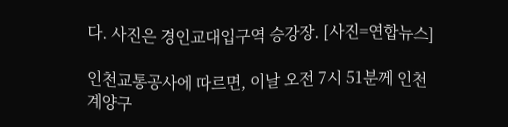다. 사진은 경인교대입구역 승강장. [사진=연합뉴스]

인천교통공사에 따르면, 이날 오전 7시 51분께 인천 계양구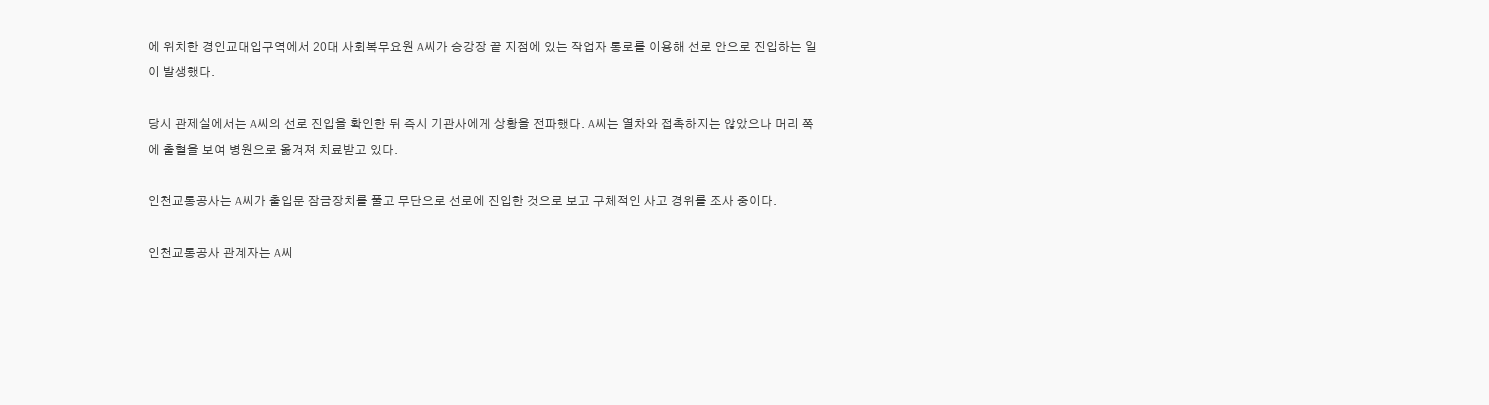에 위치한 경인교대입구역에서 20대 사회복무요원 A씨가 승강장 끝 지점에 있는 작업자 통로를 이용해 선로 안으로 진입하는 일이 발생했다.

당시 관제실에서는 A씨의 선로 진입을 확인한 뒤 즉시 기관사에게 상황을 전파했다. A씨는 열차와 접촉하지는 않았으나 머리 쪽에 출혈을 보여 병원으로 옮겨져 치료받고 있다.

인천교통공사는 A씨가 출입문 잠금장치를 풀고 무단으로 선로에 진입한 것으로 보고 구체적인 사고 경위를 조사 중이다.

인천교통공사 관계자는 A씨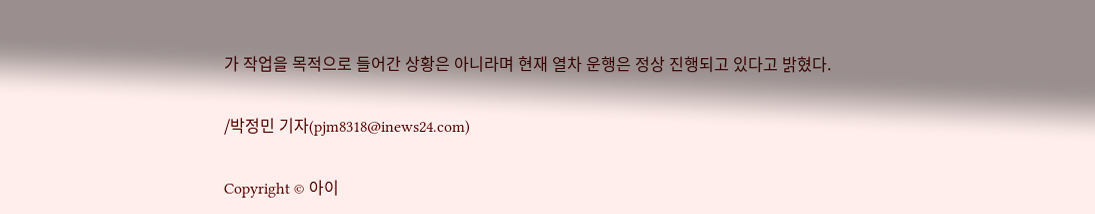가 작업을 목적으로 들어간 상황은 아니라며 현재 열차 운행은 정상 진행되고 있다고 밝혔다.

/박정민 기자(pjm8318@inews24.com)

Copyright © 아이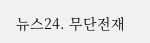뉴스24. 무단전재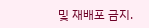및 재배포 금지.